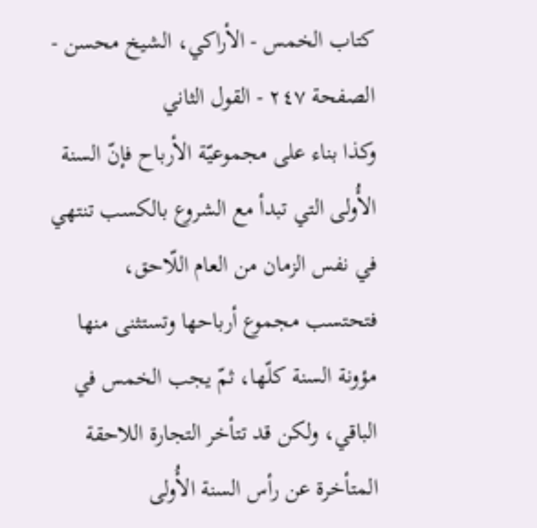كتاب الخمس - الأراكي، الشيخ محسن - الصفحة ٢٤٧ - القول الثاني
وكذا بناء على مجموعيّة الأرباح فإنّ السنة الأُولى التي تبدأ مع الشروع بالكسب تنتهي في نفس الزمان من العام اللّاحق، فتحتسب مجموع أرباحها وتستثنى منها مؤونة السنة كلّها، ثمّ يجب الخمس في الباقي، ولكن قد تتأخر التجارة اللاحقة المتأخرة عن رأس السنة الأُولى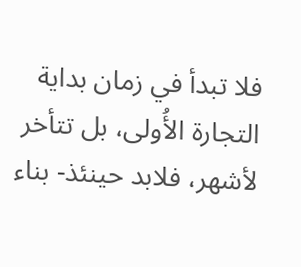فلا تبدأ في زمان بداية التجارة الأُولى، بل تتأخر لأشهر، فلابد حينئذ- بناء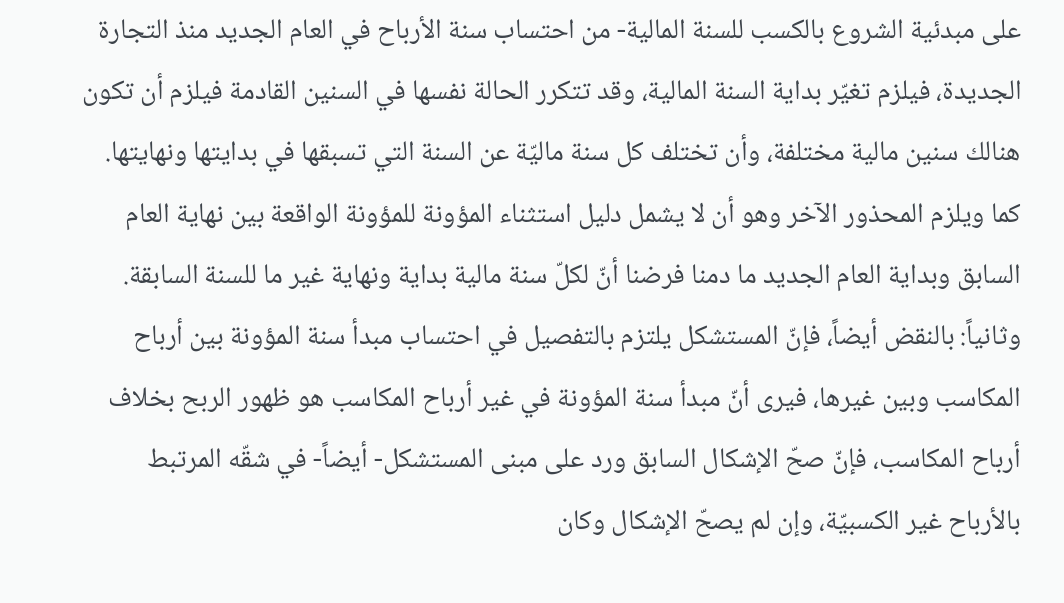على مبدئية الشروع بالكسب للسنة المالية- من احتساب سنة الأرباح في العام الجديد منذ التجارة الجديدة، فيلزم تغيّر بداية السنة المالية، وقد تتكرر الحالة نفسها في السنين القادمة فيلزم أن تكون هنالك سنين مالية مختلفة، وأن تختلف كل سنة ماليّة عن السنة التي تسبقها في بدايتها ونهايتها.
كما ويلزم المحذور الآخر وهو أن لا يشمل دليل استثناء المؤونة للمؤونة الواقعة بين نهاية العام السابق وبداية العام الجديد ما دمنا فرضنا أنّ لكلّ سنة مالية بداية ونهاية غير ما للسنة السابقة.
وثانياً: بالنقض أيضاً، فإنّ المستشكل يلتزم بالتفصيل في احتساب مبدأ سنة المؤونة بين أرباح المكاسب وبين غيرها، فيرى أنّ مبدأ سنة المؤونة في غير أرباح المكاسب هو ظهور الربح بخلاف أرباح المكاسب، فإنّ صحّ الإشكال السابق ورد على مبنى المستشكل- أيضاً- في شقّه المرتبط بالأرباح غير الكسبيّة، وإن لم يصحّ الإشكال وكان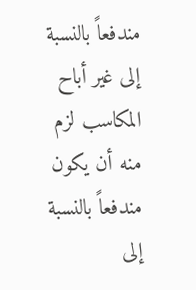مندفعاً بالنسبة إلى غير أباح المكاسب لزم منه أن يكون مندفعاً بالنسبة إلى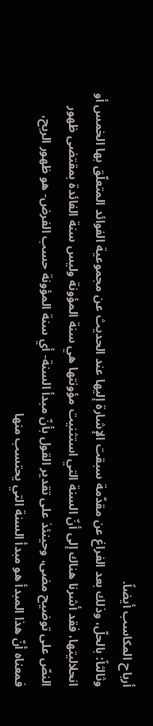أرباح المكاسب أيضاً.
وثالثاً: بالحلّ، وذلك بعد الفراغ عن مقدّمة سبقت الإشارة إليها عند الحديث عن مجموعية الفوائد المتعلّق بها الخمس أو انحلاليتها، فقد أشرنا هناك إلى أنّ السنة التي استثنيت مؤونتها هي سنة المؤونة وليس سنة الفائدة بمقتضى ظهور النصّ على توضيح مضى، وحينئذ على تقدير القول بأنّ مبدأ السنة- أي سنة المؤونة حسب الفرض- هو ظهور الربح، فمعناه أنّ هذا المبدأ هو مبدأ السنة التي يحتسب منها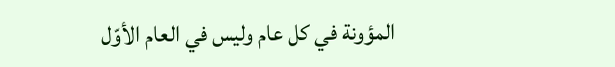المؤونة في كل عام وليس في العام الأوّل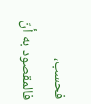فحسب، فالمقصود به أنّ